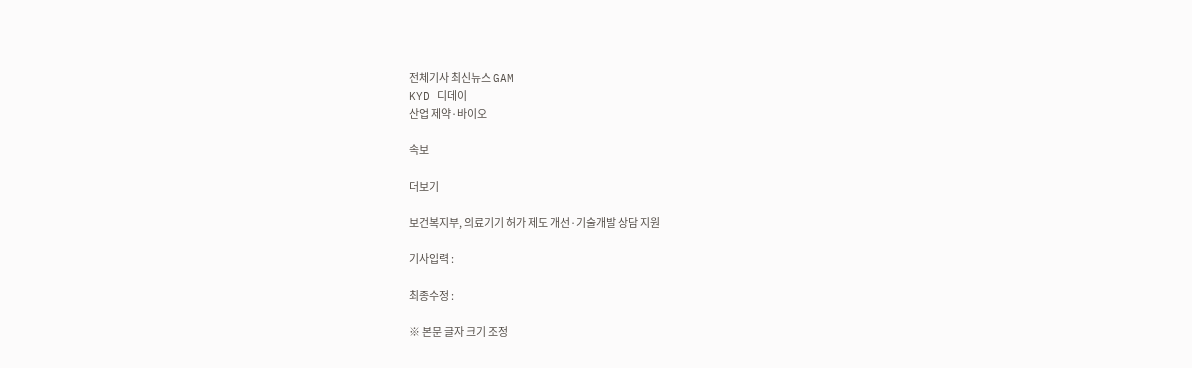전체기사 최신뉴스 GAM
KYD 디데이
산업 제약·바이오

속보

더보기

보건복지부, 의료기기 허가 제도 개선·기술개발 상담 지원

기사입력 :

최종수정 :

※ 본문 글자 크기 조정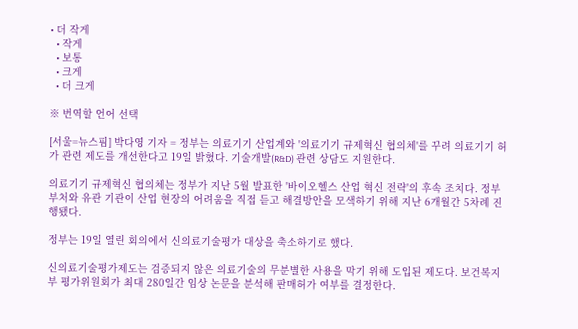• 더 작게
  • 작게
  • 보통
  • 크게
  • 더 크게

※ 번역할 언어 선택

[서울=뉴스핌] 박다영 기자 = 정부는 의료기기 산업계와 '의료기기 규제혁신 협의체'를 꾸려 의료기기 허가 관련 제도를 개선한다고 19일 밝혔다. 기술개발(R&D) 관련 상담도 지원한다.

의료기기 규제혁신 협의체는 정부가 지난 5월 발표한 '바이오헬스 산업 혁신 전략'의 후속 조치다. 정부 부처와 유관 기관이 산업 현장의 어려움을 직접 듣고 해결방안을 모색하기 위해 지난 6개월간 5차례 진행됐다.

정부는 19일 열린 회의에서 신의료기술평가 대상을 축소하기로 했다.

신의료기술평가제도는 검증되지 않은 의료기술의 무분별한 사용을 막기 위해 도입된 제도다. 보건복지부 평가위원회가 최대 280일간 임상 논문을 분석해 판매허가 여부를 결정한다.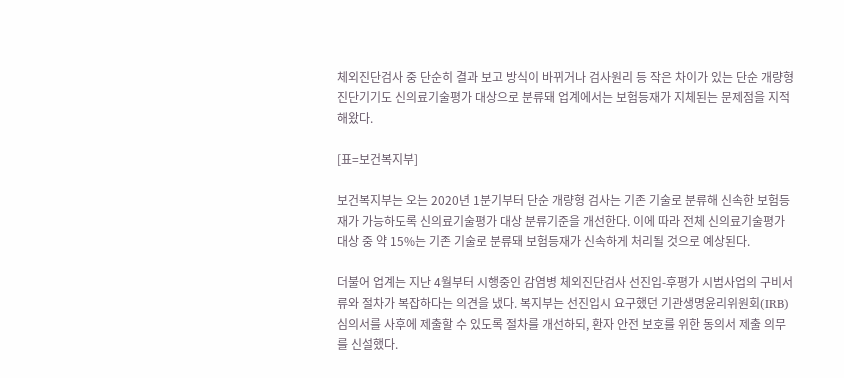체외진단검사 중 단순히 결과 보고 방식이 바뀌거나 검사원리 등 작은 차이가 있는 단순 개량형 진단기기도 신의료기술평가 대상으로 분류돼 업계에서는 보험등재가 지체된는 문제점을 지적해왔다.

[표=보건복지부]

보건복지부는 오는 2020년 1분기부터 단순 개량형 검사는 기존 기술로 분류해 신속한 보험등재가 가능하도록 신의료기술평가 대상 분류기준을 개선한다. 이에 따라 전체 신의료기술평가 대상 중 약 15%는 기존 기술로 분류돼 보험등재가 신속하게 처리될 것으로 예상된다.

더불어 업계는 지난 4월부터 시행중인 감염병 체외진단검사 선진입-후평가 시범사업의 구비서류와 절차가 복잡하다는 의견을 냈다. 복지부는 선진입시 요구했던 기관생명윤리위원회(IRB) 심의서를 사후에 제출할 수 있도록 절차를 개선하되, 환자 안전 보호를 위한 동의서 제출 의무를 신설했다.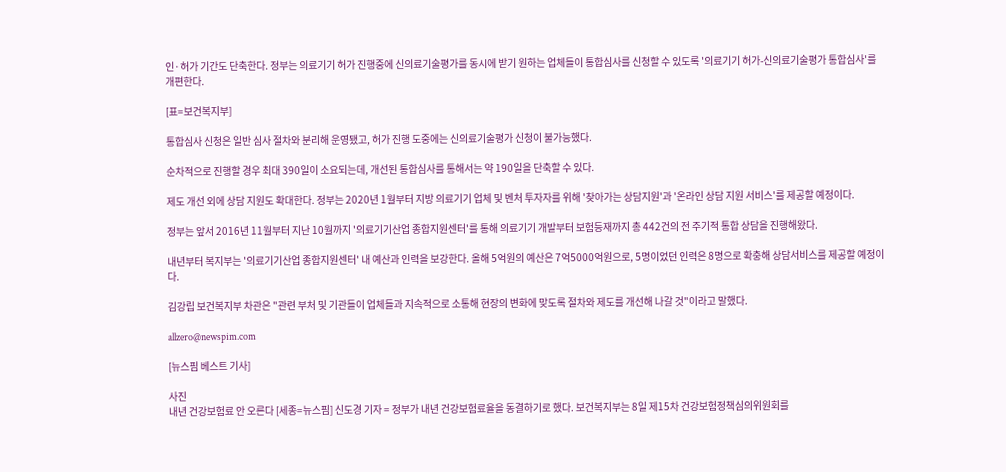인·허가 기간도 단축한다. 정부는 의료기기 허가 진행중에 신의료기술평가를 동시에 받기 원하는 업체들이 통합심사를 신청할 수 있도록 '의료기기 허가-신의료기술평가 통합심사'를 개편한다.

[표=보건복지부]

통합심사 신청은 일반 심사 절차와 분리해 운영됐고, 허가 진행 도중에는 신의료기술평가 신청이 불가능했다.

순차적으로 진행할 경우 최대 390일이 소요되는데, 개선된 통합심사를 통해서는 약 190일을 단축할 수 있다.

제도 개선 외에 상담 지원도 확대한다. 정부는 2020년 1월부터 지방 의료기기 업체 및 벤처 투자자를 위해 '찾아가는 상담지원'과 '온라인 상담 지원 서비스'를 제공할 예정이다.

정부는 앞서 2016년 11월부터 지난 10월까지 '의료기기산업 종합지원센터'를 통해 의료기기 개발부터 보험등재까지 총 442건의 전 주기적 통합 상담을 진행해왔다.

내년부터 복지부는 '의료기기산업 종합지원센터' 내 예산과 인력을 보강한다. 올해 5억원의 예산은 7억5000억원으로, 5명이었던 인력은 8명으로 확충해 상담서비스를 제공할 예정이다.

김강립 보건복지부 차관은 "관련 부처 및 기관들이 업체들과 지속적으로 소통해 현장의 변화에 맞도록 절차와 제도를 개선해 나갈 것"이라고 말했다.

allzero@newspim.com

[뉴스핌 베스트 기사]

사진
내년 건강보험료 안 오른다 [세종=뉴스핌] 신도경 기자 = 정부가 내년 건강보험료율을 동결하기로 했다. 보건복지부는 8일 제15차 건강보험정책심의위원회를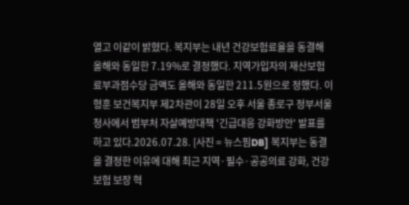열고 이같이 밝혔다. 복지부는 내년 건강보험료율을 동결해 올해와 동일한 7.19%로 결정했다. 지역가입자의 재산보험료부과점수당 금액도 올해와 동일한 211.5원으로 정했다. 이형훈 보건복지부 제2차관이 28일 오후 서울 종로구 정부서울청사에서 범부처 자살예방대책 '긴급대응 강화방안' 발표를 하고 있다.2026.07.28. [사진 = 뉴스핌DB] 복지부는 동결을 결정한 이유에 대해 최근 지역·필수·공공의료 강화, 건강보험 보장 혁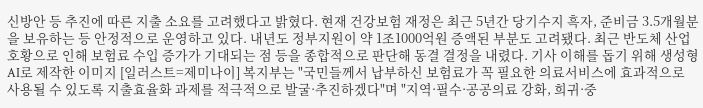신방안 등 추진에 따른 지출 소요를 고려했다고 밝혔다. 현재 건강보험 재정은 최근 5년간 당기수지 흑자, 준비금 3.5개월분을 보유하는 등 안정적으로 운영하고 있다. 내년도 정부지원이 약 1조1000억원 증액된 부분도 고려됐다. 최근 반도체 산업 호황으로 인해 보험료 수입 증가가 기대되는 점 등을 종합적으로 판단해 동결 결정을 내렸다. 기사 이해를 돕기 위해 생성형 AI로 제작한 이미지 [일러스트=제미나이] 복지부는 "국민들께서 납부하신 보험료가 꼭 필요한 의료서비스에 효과적으로 사용될 수 있도록 지출효율화 과제를 적극적으로 발굴·추진하겠다"며 "지역·필수·공공의료 강화, 희귀·중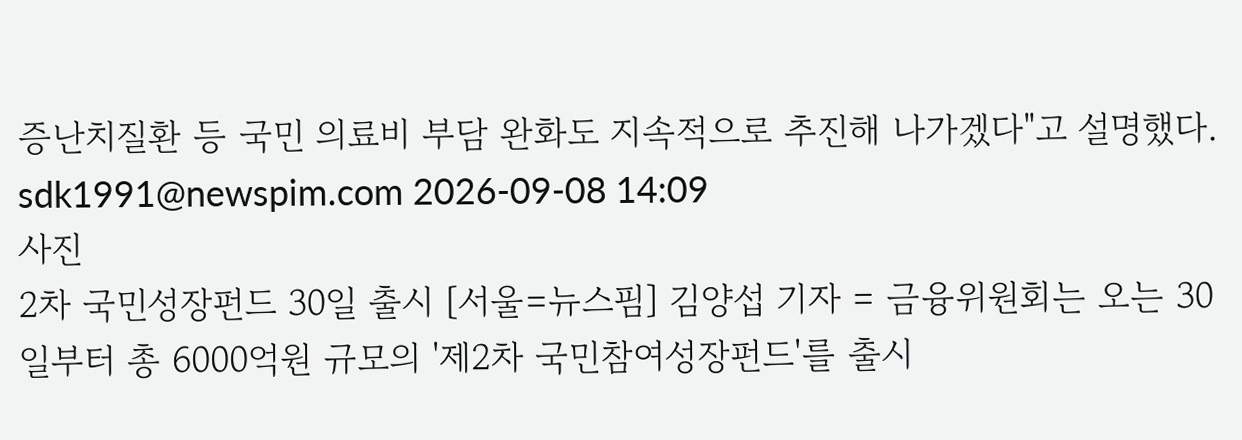증난치질환 등 국민 의료비 부담 완화도 지속적으로 추진해 나가겠다"고 설명했다. sdk1991@newspim.com 2026-09-08 14:09
사진
2차 국민성장펀드 30일 출시 [서울=뉴스핌] 김양섭 기자 = 금융위원회는 오는 30일부터 총 6000억원 규모의 '제2차 국민참여성장펀드'를 출시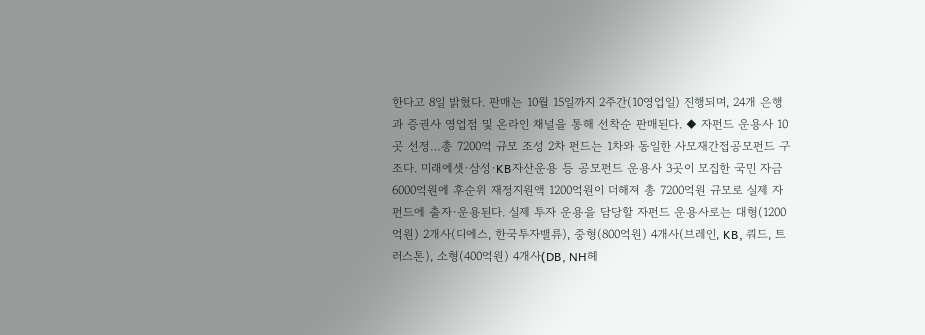한다고 8일 밝혔다. 판매는 10월 15일까지 2주간(10영업일) 진행되며, 24개 은행과 증권사 영업점 및 온라인 채널을 통해 선착순 판매된다. ◆ 자펀드 운용사 10곳 선정…총 7200억 규모 조성 2차 펀드는 1차와 동일한 사모재간접공모펀드 구조다. 미래에셋·삼성·KB자산운용 등 공모펀드 운용사 3곳이 모집한 국민 자금 6000억원에 후순위 재정지원액 1200억원이 더해져 총 7200억원 규모로 실제 자펀드에 출자·운용된다. 실제 투자 운용을 담당할 자펀드 운용사로는 대형(1200억원) 2개사(디에스, 한국투자밸류), 중형(800억원) 4개사(브레인, KB, 쿼드, 트러스톤), 소형(400억원) 4개사(DB, NH헤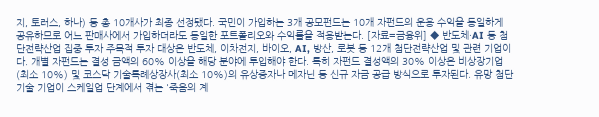지, 토러스, 하나) 등 총 10개사가 최종 선정됐다. 국민이 가입하는 3개 공모펀드는 10개 자펀드의 운용 수익을 동일하게 공유하므로 어느 판매사에서 가입하더라도 동일한 포트폴리오와 수익률을 적용받는다. [자료=금융위] ◆ 반도체·AI 등 첨단전략산업 집중 투자 주목적 투자 대상은 반도체, 이차전지, 바이오, AI, 방산, 로봇 등 12개 첨단전략산업 및 관련 기업이다. 개별 자펀드는 결성 금액의 60% 이상을 해당 분야에 투입해야 한다. 특히 자펀드 결성액의 30% 이상은 비상장기업(최소 10%) 및 코스닥 기술특례상장사(최소 10%)의 유상증자나 메자닌 등 신규 자금 공급 방식으로 투자된다. 유망 첨단기술 기업이 스케일업 단계에서 겪는 '죽음의 계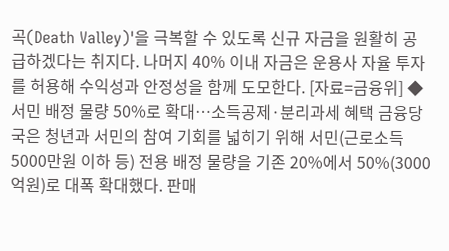곡(Death Valley)'을 극복할 수 있도록 신규 자금을 원활히 공급하겠다는 취지다. 나머지 40% 이내 자금은 운용사 자율 투자를 허용해 수익성과 안정성을 함께 도모한다. [자료=금융위] ◆ 서민 배정 물량 50%로 확대…소득공제·분리과세 혜택 금융당국은 청년과 서민의 참여 기회를 넓히기 위해 서민(근로소득 5000만원 이하 등) 전용 배정 물량을 기존 20%에서 50%(3000억원)로 대폭 확대했다. 판매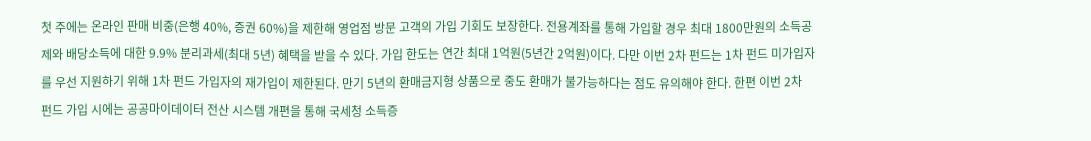첫 주에는 온라인 판매 비중(은행 40%, 증권 60%)을 제한해 영업점 방문 고객의 가입 기회도 보장한다. 전용계좌를 통해 가입할 경우 최대 1800만원의 소득공제와 배당소득에 대한 9.9% 분리과세(최대 5년) 혜택을 받을 수 있다. 가입 한도는 연간 최대 1억원(5년간 2억원)이다. 다만 이번 2차 펀드는 1차 펀드 미가입자를 우선 지원하기 위해 1차 펀드 가입자의 재가입이 제한된다. 만기 5년의 환매금지형 상품으로 중도 환매가 불가능하다는 점도 유의해야 한다. 한편 이번 2차 펀드 가입 시에는 공공마이데이터 전산 시스템 개편을 통해 국세청 소득증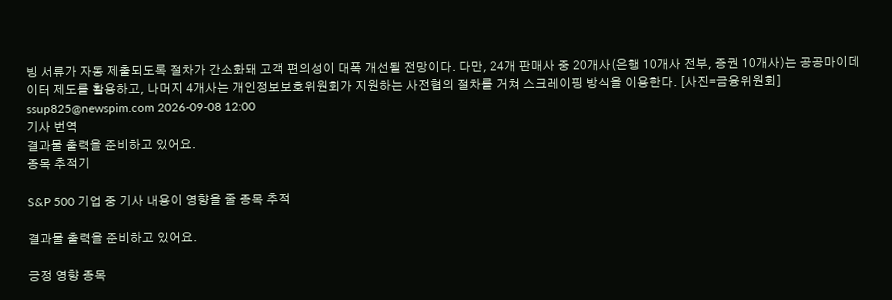빙 서류가 자동 제출되도록 절차가 간소화돼 고객 편의성이 대폭 개선될 전망이다. 다만, 24개 판매사 중 20개사(은행 10개사 전부, 증권 10개사)는 공공마이데이터 제도를 활용하고, 나머지 4개사는 개인정보보호위원회가 지원하는 사전협의 절차를 거쳐 스크레이핑 방식을 이용한다. [사진=금융위원회] ssup825@newspim.com 2026-09-08 12:00
기사 번역
결과물 출력을 준비하고 있어요.
종목 추적기

S&P 500 기업 중 기사 내용이 영향을 줄 종목 추적

결과물 출력을 준비하고 있어요.

긍정 영향 종목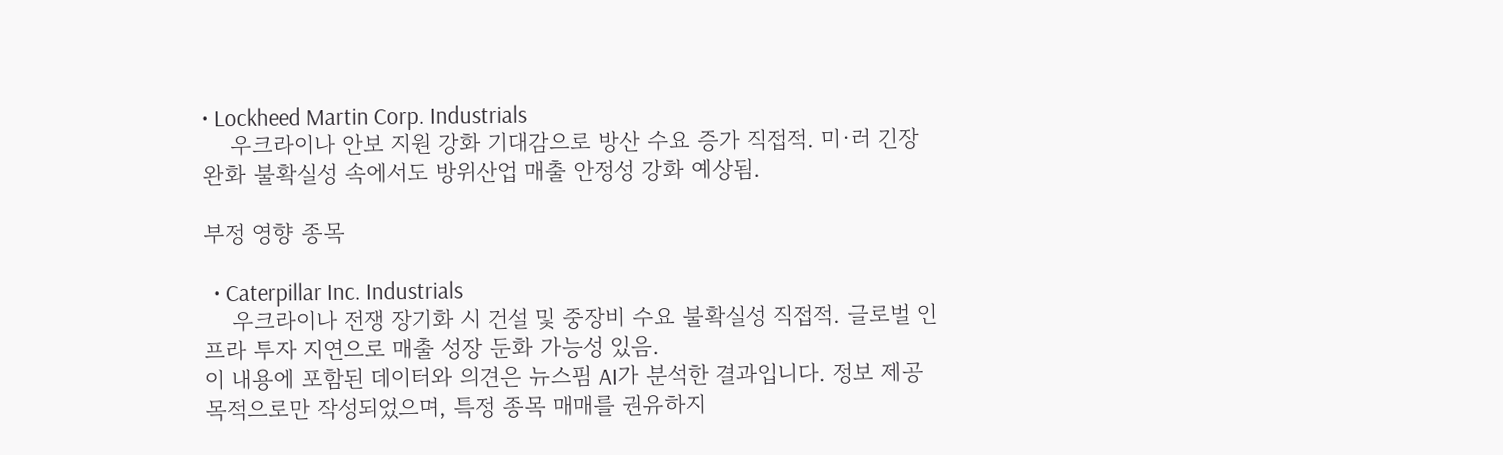• Lockheed Martin Corp. Industrials
    우크라이나 안보 지원 강화 기대감으로 방산 수요 증가 직접적. 미·러 긴장 완화 불확실성 속에서도 방위산업 매출 안정성 강화 예상됨.

부정 영향 종목

  • Caterpillar Inc. Industrials
    우크라이나 전쟁 장기화 시 건설 및 중장비 수요 불확실성 직접적. 글로벌 인프라 투자 지연으로 매출 성장 둔화 가능성 있음.
이 내용에 포함된 데이터와 의견은 뉴스핌 AI가 분석한 결과입니다. 정보 제공 목적으로만 작성되었으며, 특정 종목 매매를 권유하지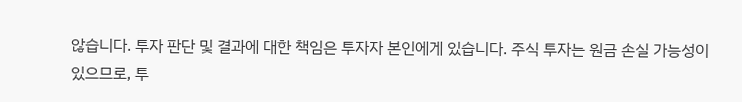않습니다. 투자 판단 및 결과에 대한 책임은 투자자 본인에게 있습니다. 주식 투자는 원금 손실 가능성이 있으므로, 투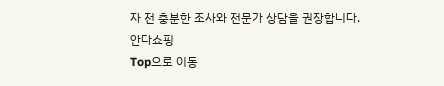자 전 충분한 조사와 전문가 상담을 권장합니다.
안다쇼핑
Top으로 이동